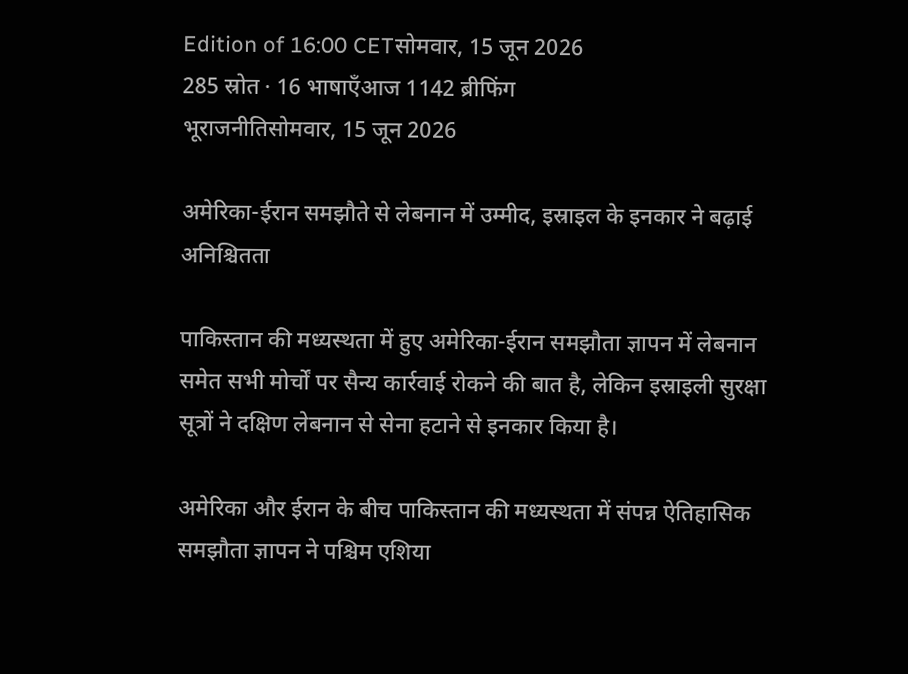Edition of 16:00 CETसोमवार, 15 जून 2026
285 स्रोत · 16 भाषाएँआज 1142 ब्रीफिंग
भूराजनीतिसोमवार, 15 जून 2026

अमेरिका-ईरान समझौते से लेबनान में उम्मीद, इस्राइल के इनकार ने बढ़ाई अनिश्चितता

पाकिस्तान की मध्यस्थता में हुए अमेरिका-ईरान समझौता ज्ञापन में लेबनान समेत सभी मोर्चों पर सैन्य कार्रवाई रोकने की बात है, लेकिन इस्राइली सुरक्षा सूत्रों ने दक्षिण लेबनान से सेना हटाने से इनकार किया है।

अमेरिका और ईरान के बीच पाकिस्तान की मध्यस्थता में संपन्न ऐतिहासिक समझौता ज्ञापन ने पश्चिम एशिया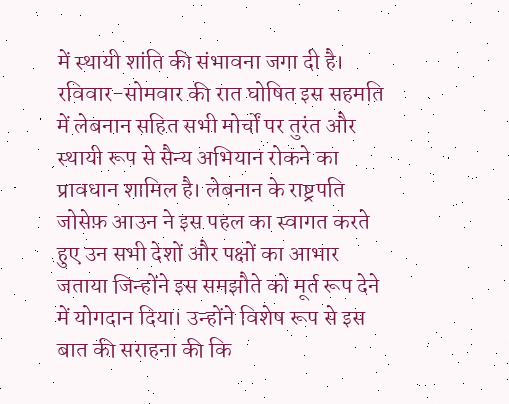में स्थायी शांति की संभावना जगा दी है। रविवार-सोमवार की रात घोषित इस सहमति में लेबनान सहित सभी मोर्चों पर तुरंत और स्थायी रूप से सैन्य अभियान रोकने का प्रावधान शामिल है। लेबनान के राष्ट्रपति जोसेफ़ आउन ने इस पहल का स्वागत करते हुए उन सभी देशों और पक्षों का आभार जताया जिन्होंने इस समझौते को मूर्त रूप देने में योगदान दिया। उन्होंने विशेष रूप से इस बात की सराहना की कि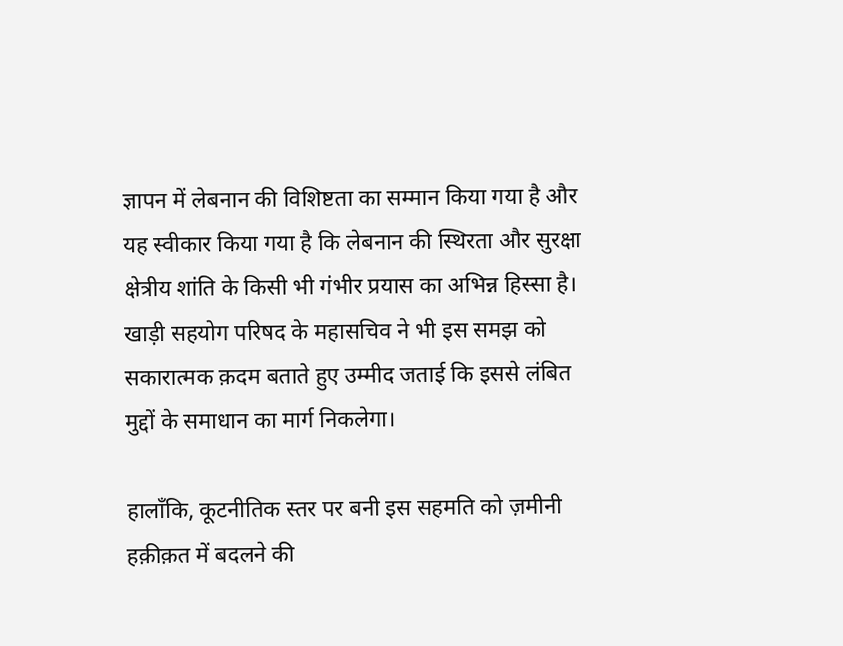ज्ञापन में लेबनान की विशिष्टता का सम्मान किया गया है और यह स्वीकार किया गया है कि लेबनान की स्थिरता और सुरक्षा क्षेत्रीय शांति के किसी भी गंभीर प्रयास का अभिन्न हिस्सा है। खाड़ी सहयोग परिषद के महासचिव ने भी इस समझ को सकारात्मक क़दम बताते हुए उम्मीद जताई कि इससे लंबित मुद्दों के समाधान का मार्ग निकलेगा।

हालाँकि, कूटनीतिक स्तर पर बनी इस सहमति को ज़मीनी हक़ीक़त में बदलने की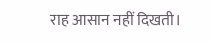राह आसान नहीं दिखती।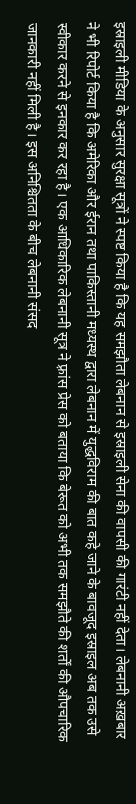इस्राइली मीडिया के अनुसार सुरक्षा सूत्रों ने स्पष्ट किया है कि यह समझौता लेबनान से इस्राइली सेना की वापसी की गारंटी नहीं देता। लेबनानी अख़बार ने भी रिपोर्ट किया है कि अमेरिका और ईरान तथा पाकिस्तानी मध्यस्थ द्वारा लेबनान में युद्धविराम की बात कहे जाने के बावजूद इस्राइल अब तक उसे स्वीकार करने से इनकार कर रहा है। एक आधिकारिक लेबनानी सूत्र ने फ़्रांस प्रेस को बताया कि बेरूत को अभी तक समझौते की शर्तों की औपचारिक जानकारी नहीं मिली है। इस अनिश्चितता के बीच लेबनानी संसद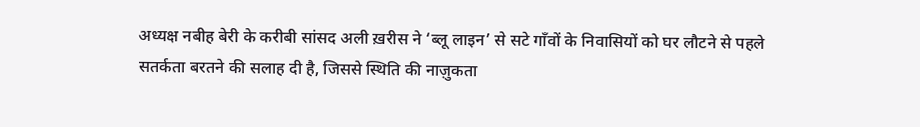अध्यक्ष नबीह बेरी के करीबी सांसद अली ख़रीस ने ‘ब्लू लाइन’ से सटे गाँवों के निवासियों को घर लौटने से पहले सतर्कता बरतने की सलाह दी है, जिससे स्थिति की नाज़ुकता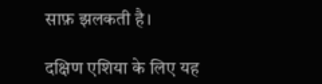साफ़ झलकती है।

दक्षिण एशिया के लिए यह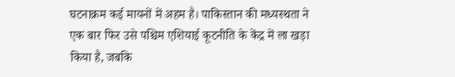घटनाक्रम कई मायनों में अहम है। पाकिस्तान की मध्यस्थता ने एक बार फिर उसे पश्चिम एशियाई कूटनीति के केंद्र में ला खड़ा किया है, जबकि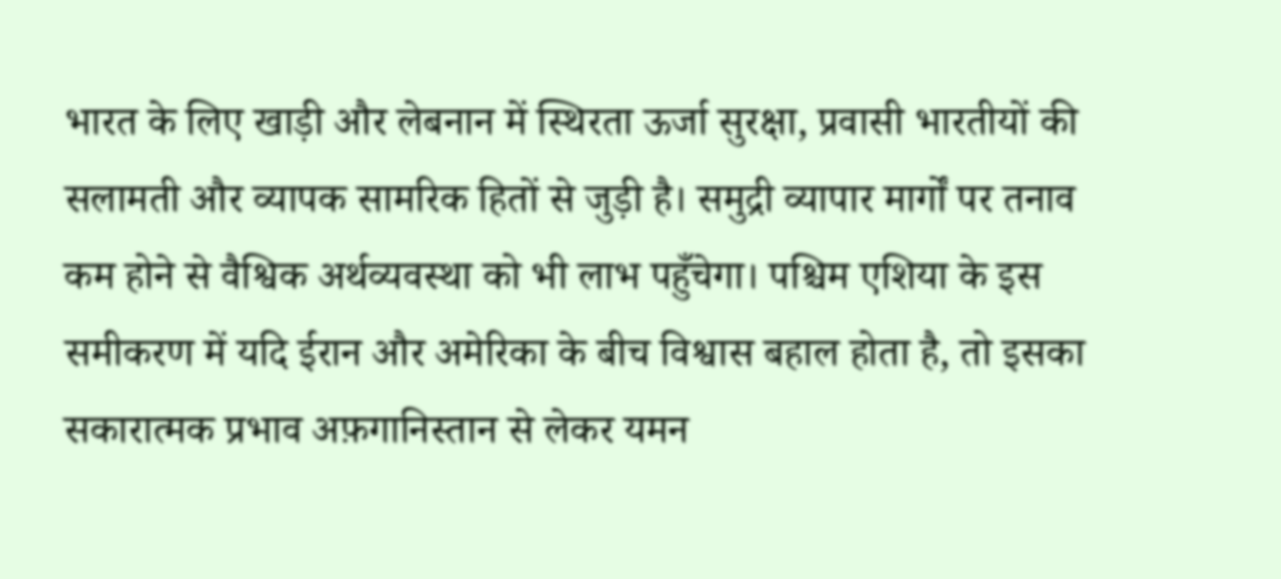भारत के लिए खाड़ी और लेबनान में स्थिरता ऊर्जा सुरक्षा, प्रवासी भारतीयों की सलामती और व्यापक सामरिक हितों से जुड़ी है। समुद्री व्यापार मार्गों पर तनाव कम होने से वैश्विक अर्थव्यवस्था को भी लाभ पहुँचेगा। पश्चिम एशिया के इस समीकरण में यदि ईरान और अमेरिका के बीच विश्वास बहाल होता है, तो इसका सकारात्मक प्रभाव अफ़गानिस्तान से लेकर यमन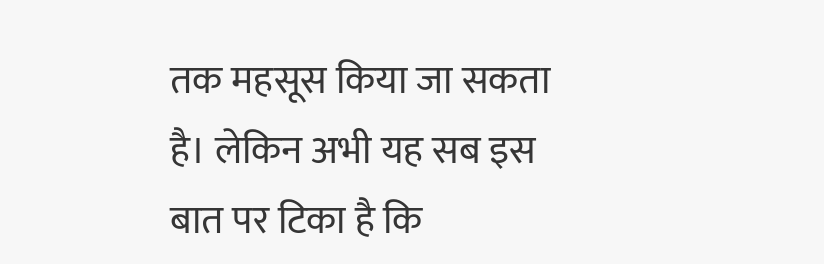तक महसूस किया जा सकता है। लेकिन अभी यह सब इस बात पर टिका है कि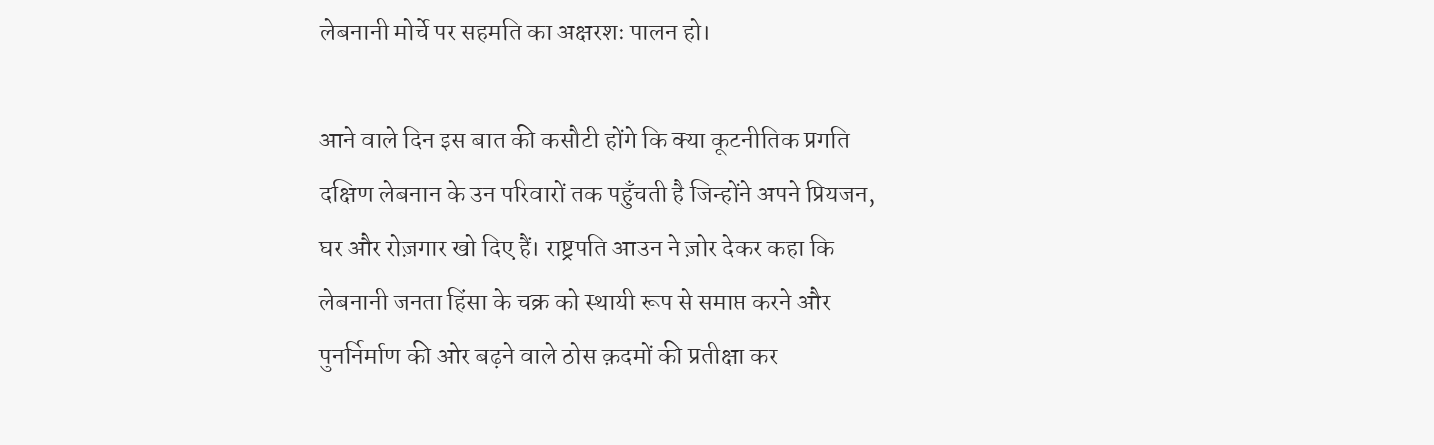लेबनानी मोर्चे पर सहमति का अक्षरशः पालन हो।

आने वाले दिन इस बात की कसौटी होंगे कि क्या कूटनीतिक प्रगति दक्षिण लेबनान के उन परिवारों तक पहुँचती है जिन्होंने अपने प्रियजन, घर और रोज़गार खो दिए हैं। राष्ट्रपति आउन ने ज़ोर देकर कहा कि लेबनानी जनता हिंसा के चक्र को स्थायी रूप से समाप्त करने और पुनर्निर्माण की ओर बढ़ने वाले ठोस क़दमों की प्रतीक्षा कर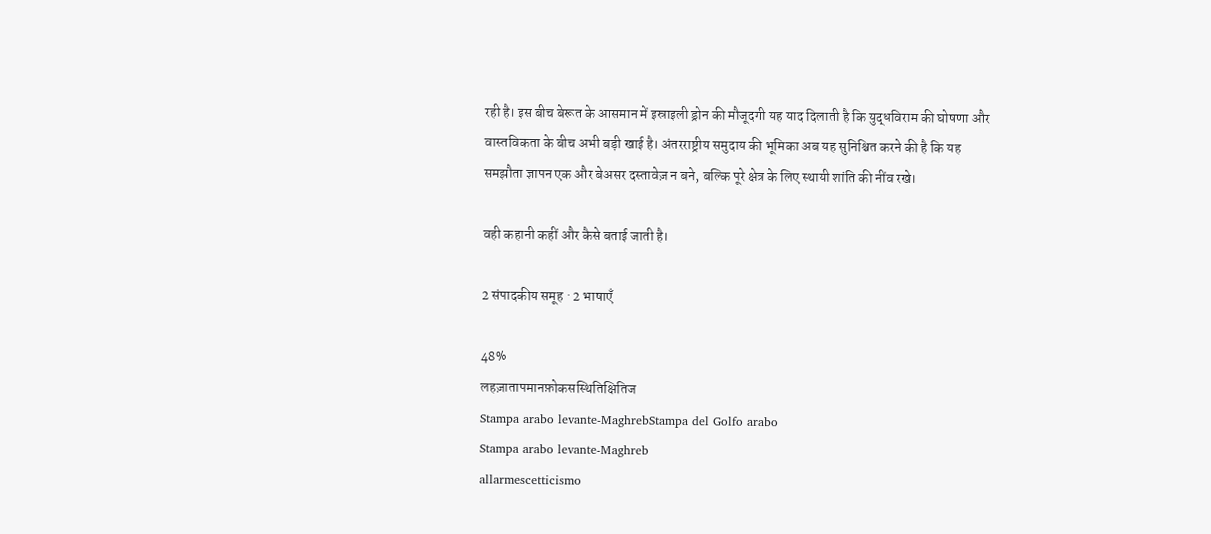रही है। इस बीच बेरूत के आसमान में इस्राइली ड्रोन की मौजूदगी यह याद दिलाती है कि युद्धविराम की घोषणा और वास्तविकता के बीच अभी बड़ी खाई है। अंतरराष्ट्रीय समुदाय की भूमिका अब यह सुनिश्चित करने की है कि यह समझौता ज्ञापन एक और बेअसर दस्तावेज़ न बने, बल्कि पूरे क्षेत्र के लिए स्थायी शांति की नींव रखे।

वही कहानी कहीं और कैसे बताई जाती है।

2 संपादकीय समूह · 2 भाषाएँ

48%
लहज़ातापमानफ़ोकसस्थितिक्षितिज
Stampa arabo levante-MaghrebStampa del Golfo arabo
Stampa arabo levante-Maghreb
allarmescetticismo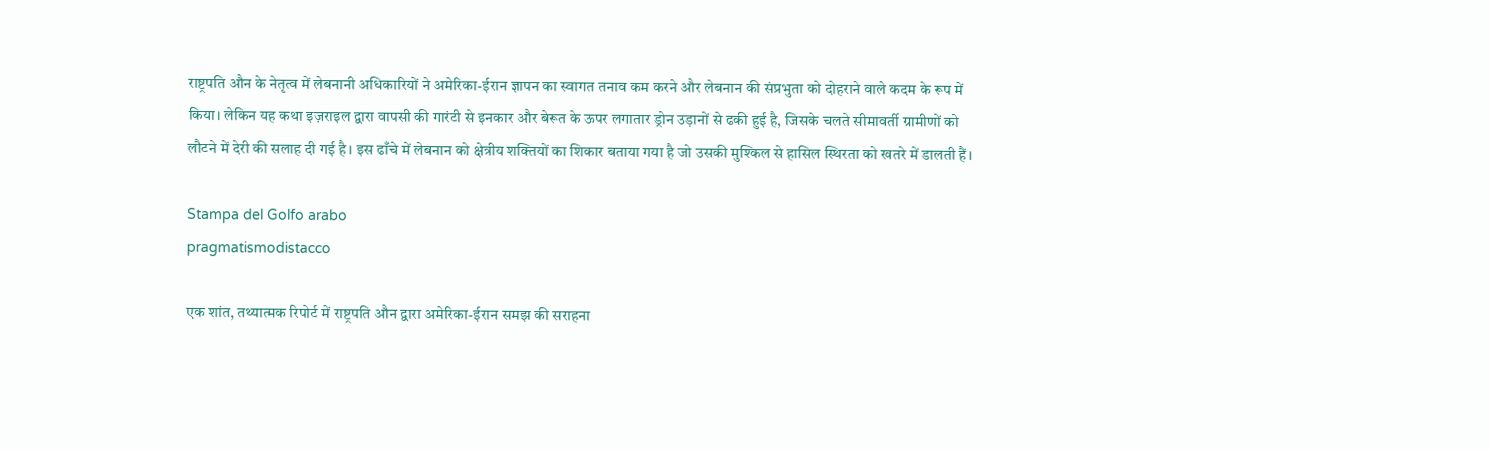राष्ट्रपति औन के नेतृत्व में लेबनानी अधिकारियों ने अमेरिका-ईरान ज्ञापन का स्वागत तनाव कम करने और लेबनान की संप्रभुता को दोहराने वाले कदम के रूप में किया। लेकिन यह कथा इज़राइल द्वारा वापसी की गारंटी से इनकार और बेरूत के ऊपर लगातार ड्रोन उड़ानों से ढकी हुई है, जिसके चलते सीमावर्ती ग्रामीणों को लौटने में देरी की सलाह दी गई है। इस ढाँचे में लेबनान को क्षेत्रीय शक्तियों का शिकार बताया गया है जो उसकी मुश्किल से हासिल स्थिरता को खतरे में डालती हैं।

Stampa del Golfo arabo
pragmatismodistacco

एक शांत, तथ्यात्मक रिपोर्ट में राष्ट्रपति औन द्वारा अमेरिका-ईरान समझ की सराहना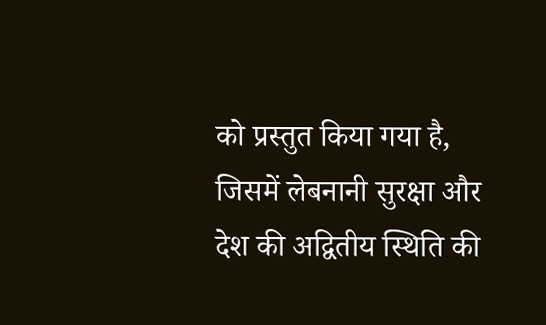को प्रस्तुत किया गया है, जिसमें लेबनानी सुरक्षा और देश की अद्वितीय स्थिति की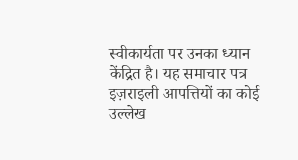स्वीकार्यता पर उनका ध्यान केंद्रित है। यह समाचार पत्र इज़राइली आपत्तियों का कोई उल्लेख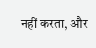नहीं करता, और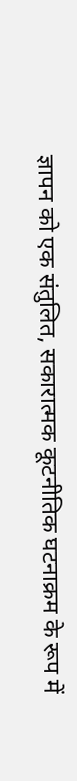ज्ञापन को एक संतुलित, सकारात्मक कूटनीतिक घटनाक्रम के रूप में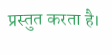प्रस्तुत करता है।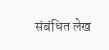संबंधित लेख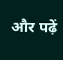और पढ़ें